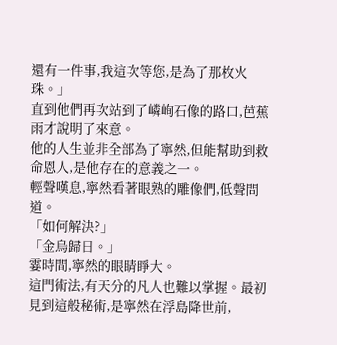還有一件事,我這次等您,是為了那枚火珠。」
直到他們再次站到了嶙峋石像的路口,芭蕉雨才說明了來意。
他的人生並非全部為了寧然,但能幫助到救命恩人,是他存在的意義之一。
輕聲嘆息,寧然看著眼熟的雕像們,低聲問道。
「如何解決?」
「金烏歸日。」
霎時間,寧然的眼睛睜大。
這門術法,有天分的凡人也難以掌握。最初見到這般秘術,是寧然在浮島降世前,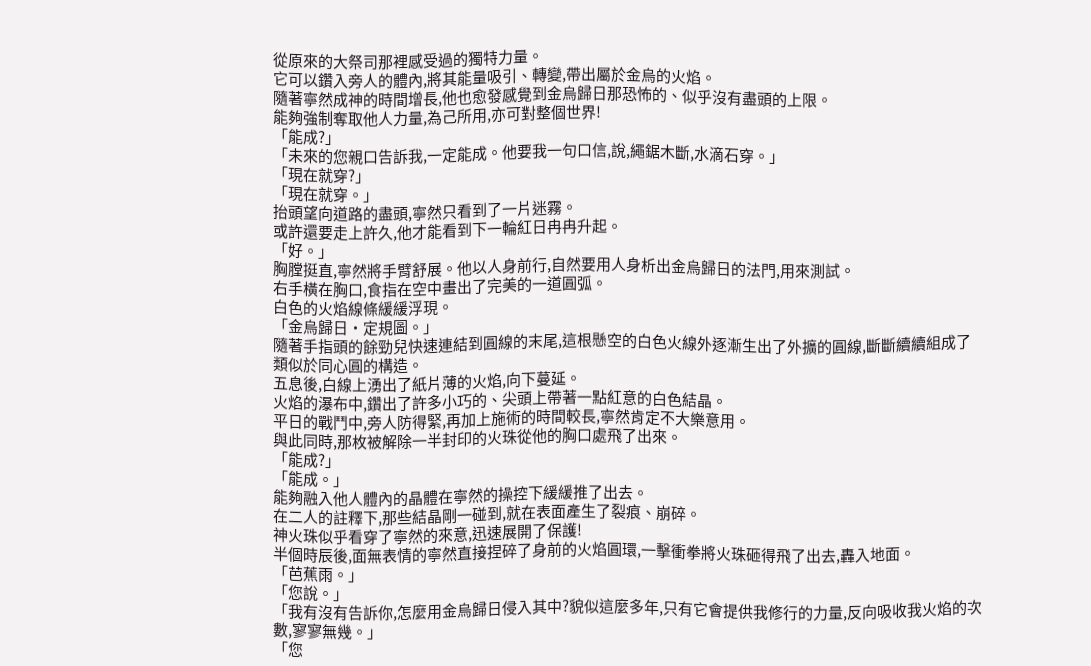從原來的大祭司那裡感受過的獨特力量。
它可以鑽入旁人的體內,將其能量吸引、轉變,帶出屬於金烏的火焰。
隨著寧然成神的時間增長,他也愈發感覺到金烏歸日那恐怖的、似乎沒有盡頭的上限。
能夠強制奪取他人力量,為己所用,亦可對整個世界!
「能成?」
「未來的您親口告訴我,一定能成。他要我一句口信,說,繩鋸木斷,水滴石穿。」
「現在就穿?」
「現在就穿。」
抬頭望向道路的盡頭,寧然只看到了一片迷霧。
或許還要走上許久,他才能看到下一輪紅日冉冉升起。
「好。」
胸膛挺直,寧然將手臂舒展。他以人身前行,自然要用人身析出金烏歸日的法門,用來測試。
右手橫在胸口,食指在空中畫出了完美的一道圓弧。
白色的火焰線條緩緩浮現。
「金烏歸日·定規圖。」
隨著手指頭的餘勁兒快速連結到圓線的末尾,這根懸空的白色火線外逐漸生出了外擴的圓線,斷斷續續組成了類似於同心圓的構造。
五息後,白線上湧出了紙片薄的火焰,向下蔓延。
火焰的瀑布中,鑽出了許多小巧的、尖頭上帶著一點紅意的白色結晶。
平日的戰鬥中,旁人防得緊,再加上施術的時間較長,寧然肯定不大樂意用。
與此同時,那枚被解除一半封印的火珠從他的胸口處飛了出來。
「能成?」
「能成。」
能夠融入他人體內的晶體在寧然的操控下緩緩推了出去。
在二人的註釋下,那些結晶剛一碰到,就在表面產生了裂痕、崩碎。
神火珠似乎看穿了寧然的來意,迅速展開了保護!
半個時辰後,面無表情的寧然直接捏碎了身前的火焰圓環,一擊衝拳將火珠砸得飛了出去,轟入地面。
「芭蕉雨。」
「您說。」
「我有沒有告訴你,怎麼用金烏歸日侵入其中?貌似這麼多年,只有它會提供我修行的力量,反向吸收我火焰的次數,寥寥無幾。」
「您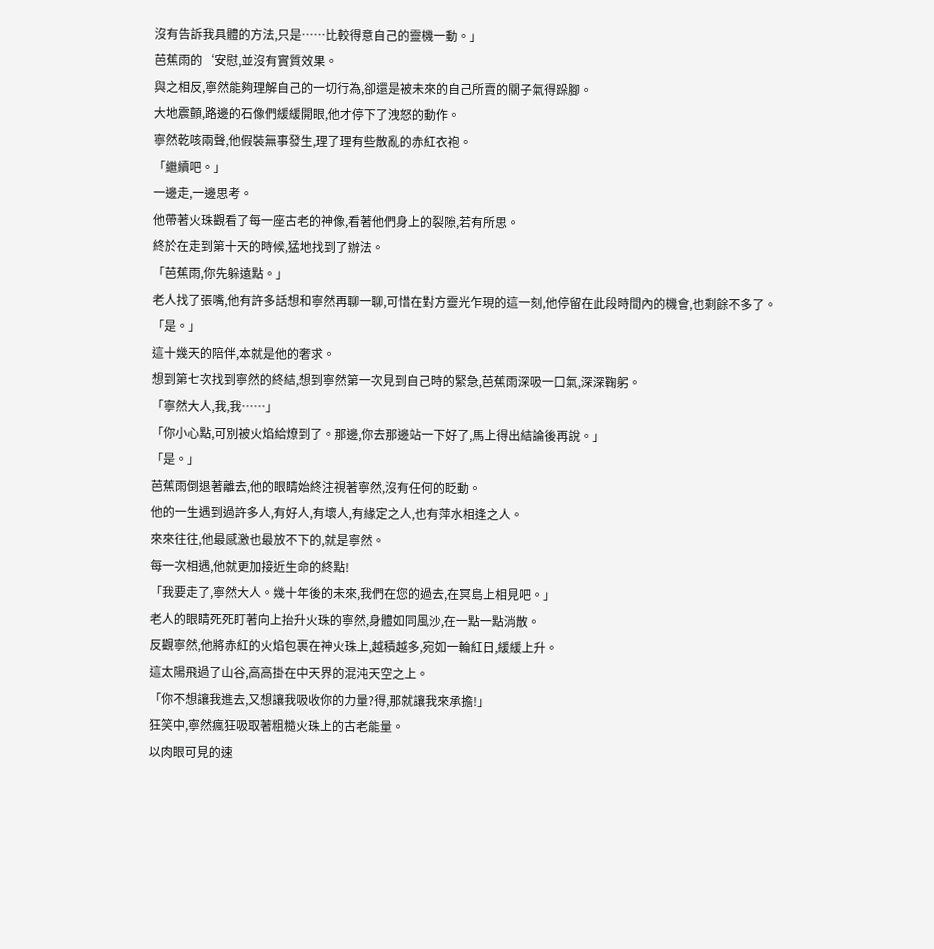沒有告訴我具體的方法,只是……比較得意自己的靈機一動。」
芭蕉雨的‘安慰,並沒有實質效果。
與之相反,寧然能夠理解自己的一切行為,卻還是被未來的自己所賣的關子氣得跺腳。
大地震顫,路邊的石像們緩緩開眼,他才停下了洩怒的動作。
寧然乾咳兩聲,他假裝無事發生,理了理有些散亂的赤紅衣袍。
「繼續吧。」
一邊走,一邊思考。
他帶著火珠觀看了每一座古老的神像,看著他們身上的裂隙,若有所思。
終於在走到第十天的時候,猛地找到了辦法。
「芭蕉雨,你先躲遠點。」
老人找了張嘴,他有許多話想和寧然再聊一聊,可惜在對方靈光乍現的這一刻,他停留在此段時間內的機會,也剩餘不多了。
「是。」
這十幾天的陪伴,本就是他的奢求。
想到第七次找到寧然的終結,想到寧然第一次見到自己時的緊急,芭蕉雨深吸一口氣,深深鞠躬。
「寧然大人,我,我……」
「你小心點,可別被火焰給燎到了。那邊,你去那邊站一下好了,馬上得出結論後再說。」
「是。」
芭蕉雨倒退著離去,他的眼睛始終注視著寧然,沒有任何的眨動。
他的一生遇到過許多人,有好人,有壞人,有緣定之人,也有萍水相逢之人。
來來往往,他最感激也最放不下的,就是寧然。
每一次相遇,他就更加接近生命的終點!
「我要走了,寧然大人。幾十年後的未來,我們在您的過去,在冥島上相見吧。」
老人的眼睛死死盯著向上抬升火珠的寧然,身體如同風沙,在一點一點消散。
反觀寧然,他將赤紅的火焰包裹在神火珠上,越積越多,宛如一輪紅日,緩緩上升。
這太陽飛過了山谷,高高掛在中天界的混沌天空之上。
「你不想讓我進去,又想讓我吸收你的力量?得,那就讓我來承擔!」
狂笑中,寧然瘋狂吸取著粗糙火珠上的古老能量。
以肉眼可見的速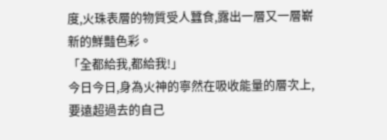度,火珠表層的物質受人蠶食,露出一層又一層嶄新的鮮豔色彩。
「全都給我,都給我!」
今日今日,身為火神的寧然在吸收能量的層次上,要遠超過去的自己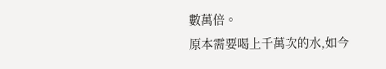數萬倍。
原本需要喝上千萬次的水,如今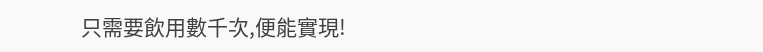只需要飲用數千次,便能實現!